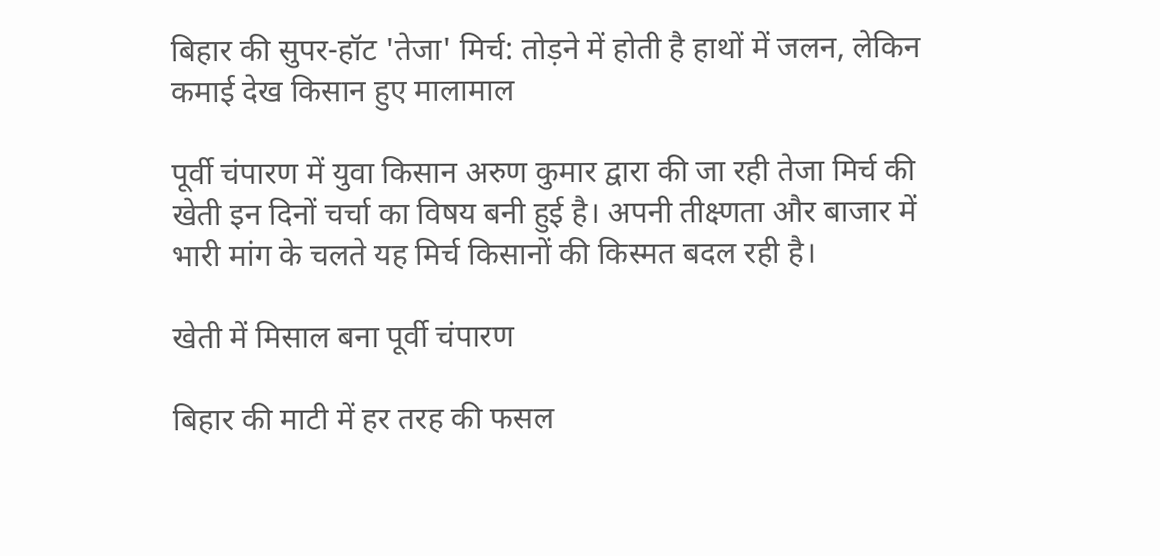बिहार की सुपर-हॉट 'तेजा' मिर्च: तोड़ने में होती है हाथों में जलन, लेकिन कमाई देख किसान हुए मालामाल

पूर्वी चंपारण में युवा किसान अरुण कुमार द्वारा की जा रही तेजा मिर्च की खेती इन दिनों चर्चा का विषय बनी हुई है। अपनी तीक्ष्णता और बाजार में भारी मांग के चलते यह मिर्च किसानों की किस्मत बदल रही है।

खेती में मिसाल बना पूर्वी चंपारण

बिहार की माटी में हर तरह की फसल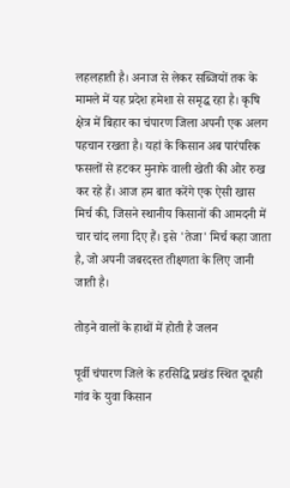लहलहाती है। अनाज से लेकर सब्जियों तक के मामले में यह प्रदेश हमेशा से समृद्ध रहा है। कृषि क्षेत्र में बिहार का चंपारण जिला अपनी एक अलग पहचान रखता है। यहां के किसान अब पारंपरिक फसलों से हटकर मुनाफे वाली खेती की ओर रुख कर रहे हैं। आज हम बात करेंगे एक ऐसी खास मिर्च की, जिसने स्थानीय किसानों की आमदनी में चार चांद लगा दिए हैं। इसे 'तेजा' मिर्च कहा जाता है, जो अपनी जबरदस्त तीक्ष्णता के लिए जानी जाती है।

तोड़ने वालों के हाथों में होती है जलन

पूर्वी चंपारण जिले के हरसिद्धि प्रखंड स्थित दूधही गांव के युवा किसान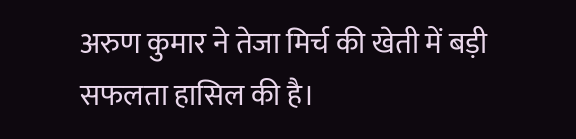अरुण कुमार ने तेजा मिर्च की खेती में बड़ी सफलता हासिल की है।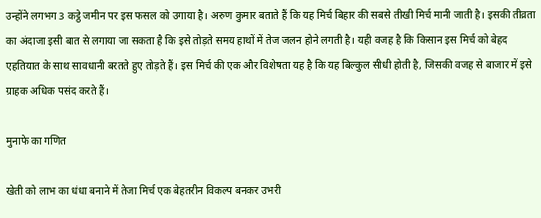उन्होंने लगभग 3 कट्ठे जमीन पर इस फसल को उगाया है। अरुण कुमार बताते हैं कि यह मिर्च बिहार की सबसे तीखी मिर्च मानी जाती है। इसकी तीव्रता का अंदाजा इसी बात से लगाया जा सकता है कि इसे तोड़ते समय हाथों में तेज जलन होने लगती है। यही वजह है कि किसान इस मिर्च को बेहद एहतियात के साथ सावधानी बरतते हुए तोड़ते हैं। इस मिर्च की एक और विशेषता यह है कि यह बिल्कुल सीधी होती है, जिसकी वजह से बाजार में इसे ग्राहक अधिक पसंद करते हैं।

मुनाफे का गणित

खेती को लाभ का धंधा बनाने में तेजा मिर्च एक बेहतरीन विकल्प बनकर उभरी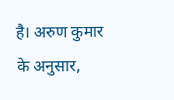है। अरुण कुमार के अनुसार,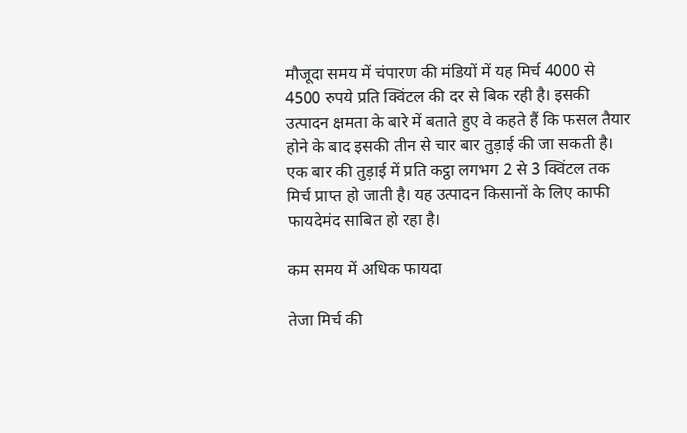मौजूदा समय में चंपारण की मंडियों में यह मिर्च 4000 से 4500 रुपये प्रति क्विंटल की दर से बिक रही है। इसकी उत्पादन क्षमता के बारे में बताते हुए वे कहते हैं कि फसल तैयार होने के बाद इसकी तीन से चार बार तुड़ाई की जा सकती है। एक बार की तुड़ाई में प्रति कट्ठा लगभग 2 से 3 क्विंटल तक मिर्च प्राप्त हो जाती है। यह उत्पादन किसानों के लिए काफी फायदेमंद साबित हो रहा है।

कम समय में अधिक फायदा

तेजा मिर्च की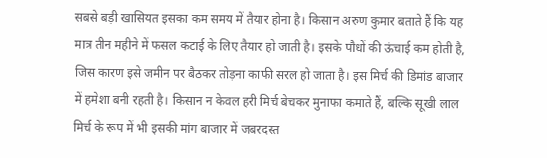सबसे बड़ी खासियत इसका कम समय में तैयार होना है। किसान अरुण कुमार बताते हैं कि यह मात्र तीन महीने में फसल कटाई के लिए तैयार हो जाती है। इसके पौधों की ऊंचाई कम होती है, जिस कारण इसे जमीन पर बैठकर तोड़ना काफी सरल हो जाता है। इस मिर्च की डिमांड बाजार में हमेशा बनी रहती है। किसान न केवल हरी मिर्च बेचकर मुनाफा कमाते हैं, बल्कि सूखी लाल मिर्च के रूप में भी इसकी मांग बाजार में जबरदस्त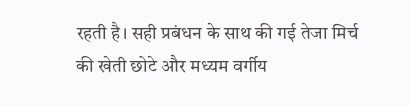रहती है। सही प्रबंधन के साथ की गई तेजा मिर्च की खेती छोटे और मध्यम वर्गीय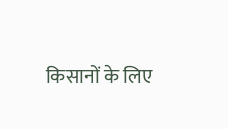किसानों के लिए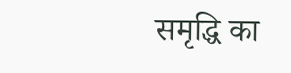समृद्धि का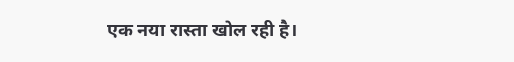एक नया रास्ता खोल रही है।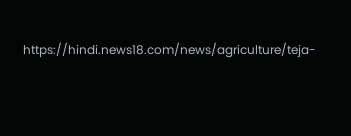https://hindi.news18.com/news/agriculture/teja-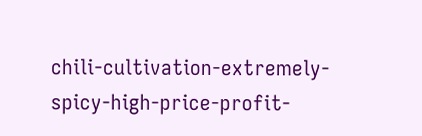chili-cultivation-extremely-spicy-high-price-profit-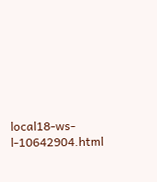local18-ws-l-10642904.html